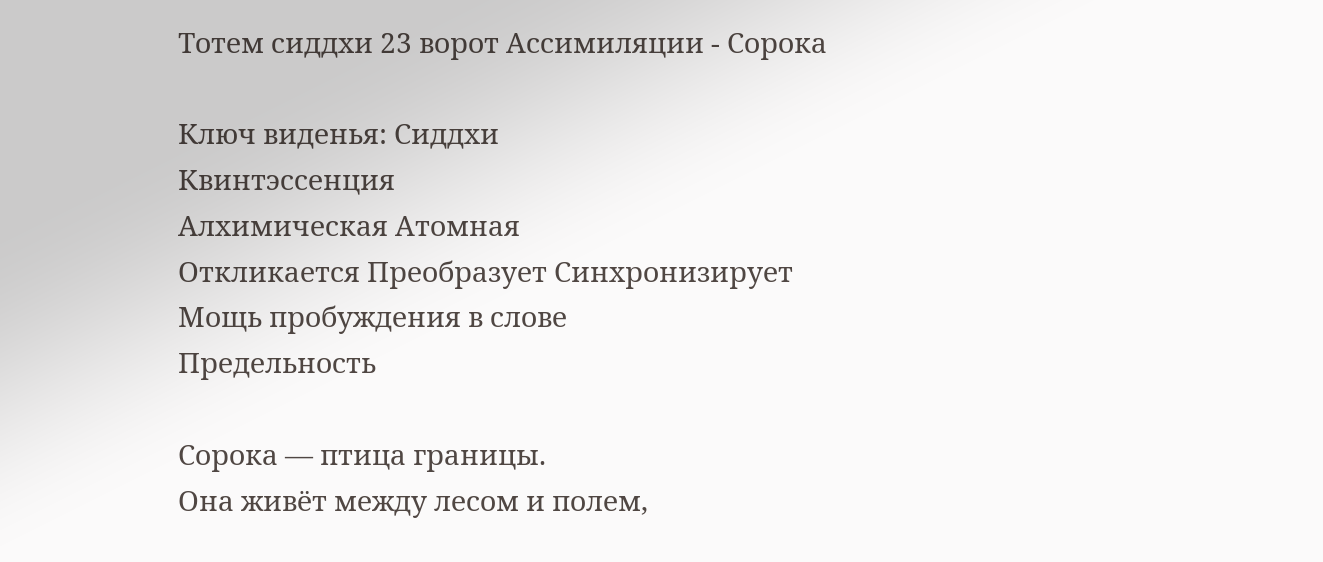Тотем сиддхи 23 ворот Ассимиляции - Сорока

Ключ виденья: Сиддхи
Квинтэссенция
Алхимическая Атомная
Откликается Преобразует Синхронизирует
Мощь пробуждения в слове
Предельность

Сорока — птица границы.
Она живёт между лесом и полем,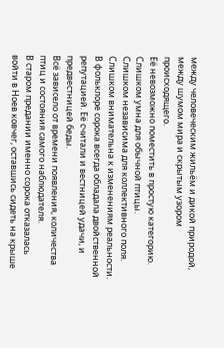между человеческим жильём и дикой природой, между шумом мира и скрытым узором происходящего.
Её невозможно поместить в простую категорию. Слишком умна для обычной птицы.
Слишком независима для коллективного поля. Слишком внимательна к изменениям реальности.
В фольклоре сорока всегда обладала двойственной репутацией. Её считали и вестницей удачи, и предвестницей беды.
Всё зависело от времени появления, количества птиц и состояния самого наблюдателя.
В старом предании именно сорока отказалась войти в Ноев ковчег, оставшись сидеть на крыше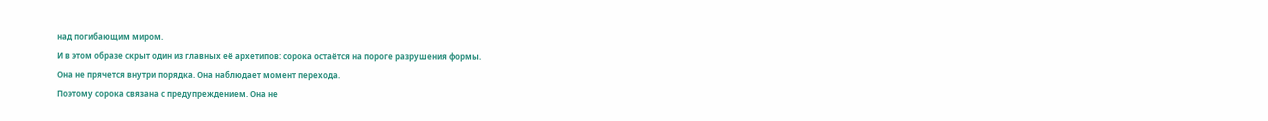над погибающим миром.
И в этом образе скрыт один из главных её архетипов: сорока остаётся на пороге разрушения формы.
Она не прячется внутри порядка. Она наблюдает момент перехода.
Поэтому сорока связана с предупреждением. Она не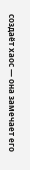создаёт хаос — она замечает его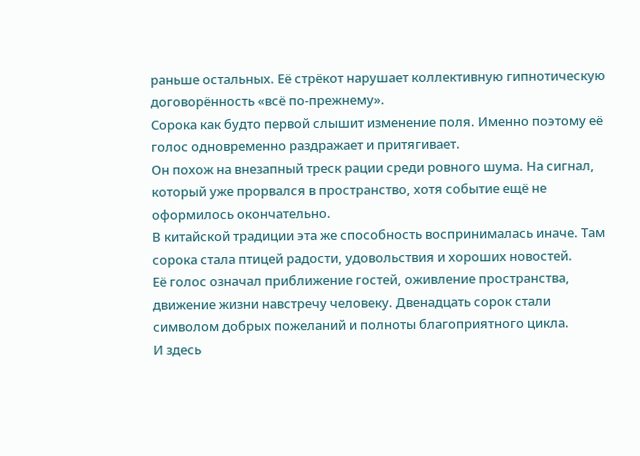раньше остальных. Её стрёкот нарушает коллективную гипнотическую договорённость «всё по-прежнему».
Сорока как будто первой слышит изменение поля. Именно поэтому её голос одновременно раздражает и притягивает.
Он похож на внезапный треск рации среди ровного шума. На сигнал, который уже прорвался в пространство, хотя событие ещё не оформилось окончательно.
В китайской традиции эта же способность воспринималась иначе. Там сорока стала птицей радости, удовольствия и хороших новостей.
Её голос означал приближение гостей, оживление пространства, движение жизни навстречу человеку. Двенадцать сорок стали символом добрых пожеланий и полноты благоприятного цикла.
И здесь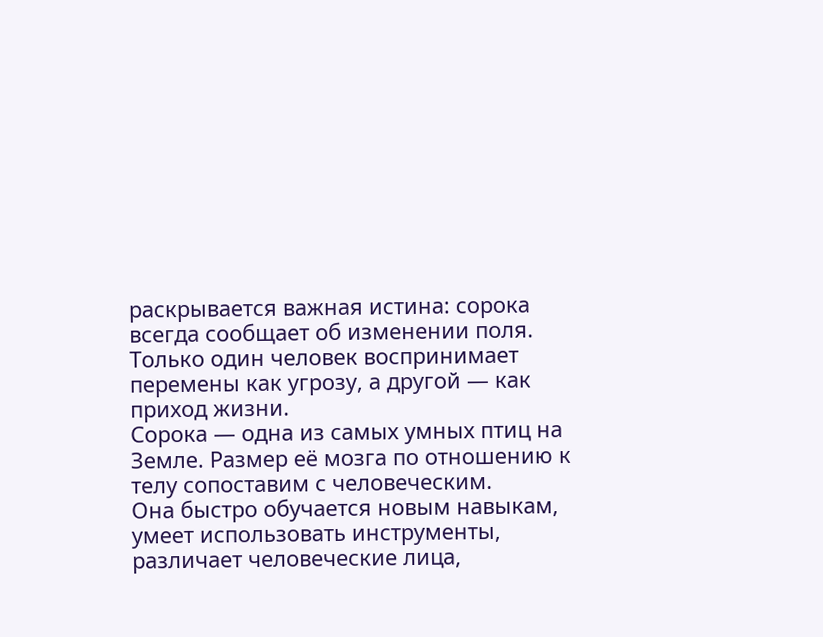раскрывается важная истина: сорока всегда сообщает об изменении поля.
Только один человек воспринимает перемены как угрозу, а другой — как приход жизни.
Сорока — одна из самых умных птиц на Земле. Размер её мозга по отношению к телу сопоставим с человеческим.
Она быстро обучается новым навыкам, умеет использовать инструменты, различает человеческие лица,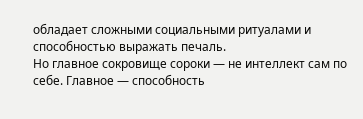обладает сложными социальными ритуалами и способностью выражать печаль.
Но главное сокровище сороки — не интеллект сам по себе. Главное — способность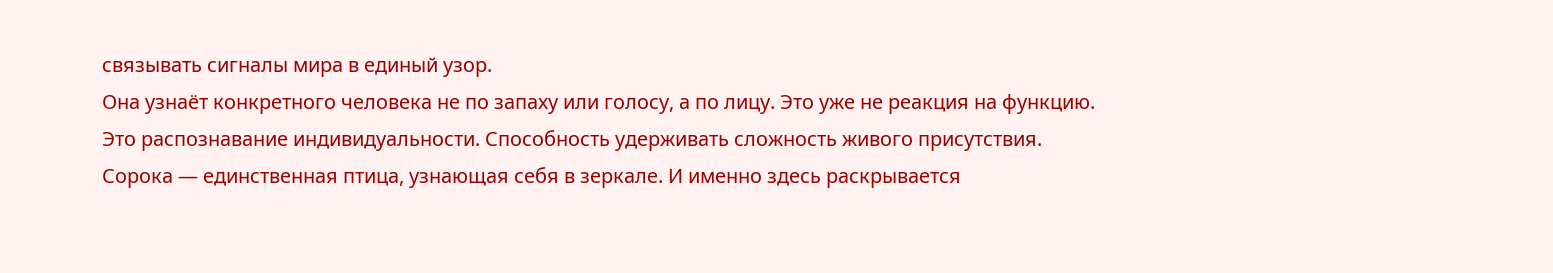связывать сигналы мира в единый узор.
Она узнаёт конкретного человека не по запаху или голосу, а по лицу. Это уже не реакция на функцию.
Это распознавание индивидуальности. Способность удерживать сложность живого присутствия.
Сорока — единственная птица, узнающая себя в зеркале. И именно здесь раскрывается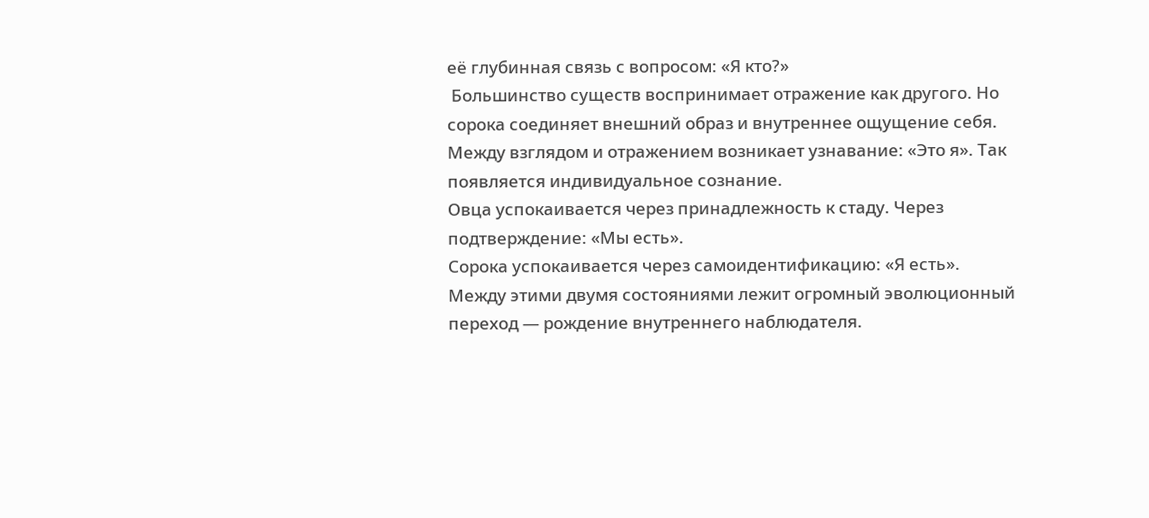её глубинная связь с вопросом: «Я кто?»
 Большинство существ воспринимает отражение как другого. Но сорока соединяет внешний образ и внутреннее ощущение себя.
Между взглядом и отражением возникает узнавание: «Это я». Так появляется индивидуальное сознание.
Овца успокаивается через принадлежность к стаду. Через подтверждение: «Мы есть».
Сорока успокаивается через самоидентификацию: «Я есть».
Между этими двумя состояниями лежит огромный эволюционный переход — рождение внутреннего наблюдателя.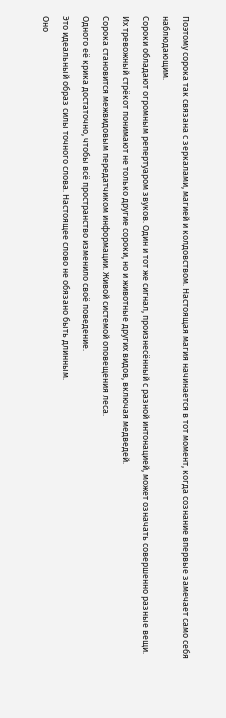Поэтому сорока так связана с зеркалами, магией и колдовством. Настоящая магия начинается в тот момент, когда сознание впервые замечает само себя наблюдающим.
Сороки обладают огромным репертуаром звуков. Один и тот же сигнал, произнесённый с разной интонацией, может означать совершенно разные вещи.
Их тревожный стрёкот понимают не только другие сороки, но и животные других видов, включая медведей.
Сорока становится межвидовым передатчиком информации. Живой системой оповещения леса.
Одного её крика достаточно, чтобы всё пространство изменило своё поведение.
Это идеальный образ силы точного слова. Настоящее слово не обязано быть длинным.
Оно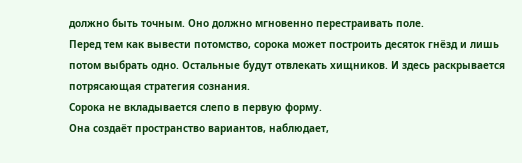должно быть точным. Оно должно мгновенно перестраивать поле.
Перед тем как вывести потомство, сорока может построить десяток гнёзд и лишь потом выбрать одно. Остальные будут отвлекать хищников. И здесь раскрывается потрясающая стратегия сознания.
Сорока не вкладывается слепо в первую форму.
Она создаёт пространство вариантов, наблюдает,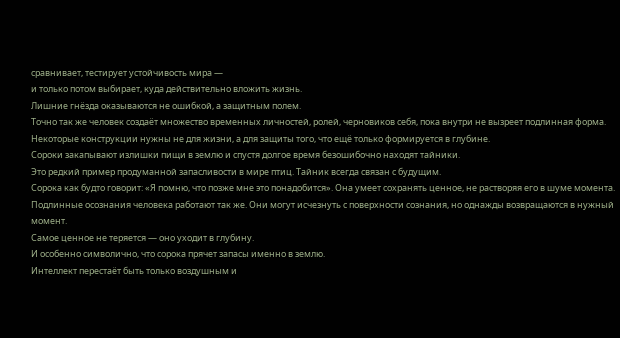сравнивает, тестирует устойчивость мира —
и только потом выбирает, куда действительно вложить жизнь.
Лишние гнёзда оказываются не ошибкой, а защитным полем.
Точно так же человек создаёт множество временных личностей, ролей, черновиков себя, пока внутри не вызреет подлинная форма.
Некоторые конструкции нужны не для жизни, а для защиты того, что ещё только формируется в глубине.
Сороки закапывают излишки пищи в землю и спустя долгое время безошибочно находят тайники.
Это редкий пример продуманной запасливости в мире птиц. Тайник всегда связан с будущим.
Сорока как будто говорит: «Я помню, что позже мне это понадобится». Она умеет сохранять ценное, не растворяя его в шуме момента.
Подлинные осознания человека работают так же. Они могут исчезнуть с поверхности сознания, но однажды возвращаются в нужный момент.
Самое ценное не теряется — оно уходит в глубину.
И особенно символично, что сорока прячет запасы именно в землю.
Интеллект перестаёт быть только воздушным и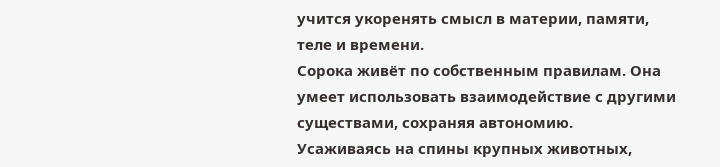учится укоренять смысл в материи, памяти, теле и времени.
Сорока живёт по собственным правилам. Она умеет использовать взаимодействие с другими существами, сохраняя автономию.
Усаживаясь на спины крупных животных,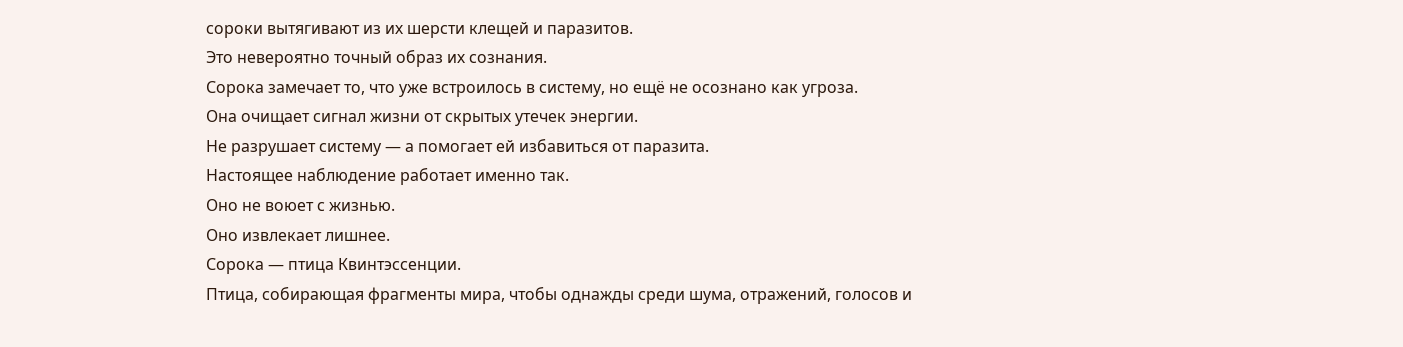сороки вытягивают из их шерсти клещей и паразитов.
Это невероятно точный образ их сознания.
Сорока замечает то, что уже встроилось в систему, но ещё не осознано как угроза.
Она очищает сигнал жизни от скрытых утечек энергии.
Не разрушает систему — а помогает ей избавиться от паразита.
Настоящее наблюдение работает именно так.
Оно не воюет с жизнью.
Оно извлекает лишнее.
Сорока — птица Квинтэссенции.
Птица, собирающая фрагменты мира, чтобы однажды среди шума, отражений, голосов и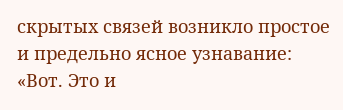скрытых связей возникло простое и предельно ясное узнавание:
«Вот. Это и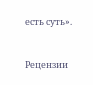есть суть».


Рецензии